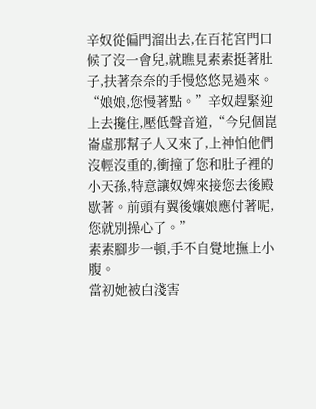辛奴從偏門溜出去,在百花宮門口候了沒一會兒,就瞧見素素挺著肚子,扶著奈奈的手慢悠悠晃過來。
“娘娘,您慢著點。”辛奴趕緊迎上去攙住,壓低聲音道,“今兒個崑崙虛那幫子人又來了,上神怕他們沒輕沒重的,衝撞了您和肚子裡的小天孫,特意讓奴婢來接您去後殿歇著。前頭有翼後孃娘應付著呢,您就別操心了。”
素素腳步一頓,手不自覺地撫上小腹。
當初她被白淺害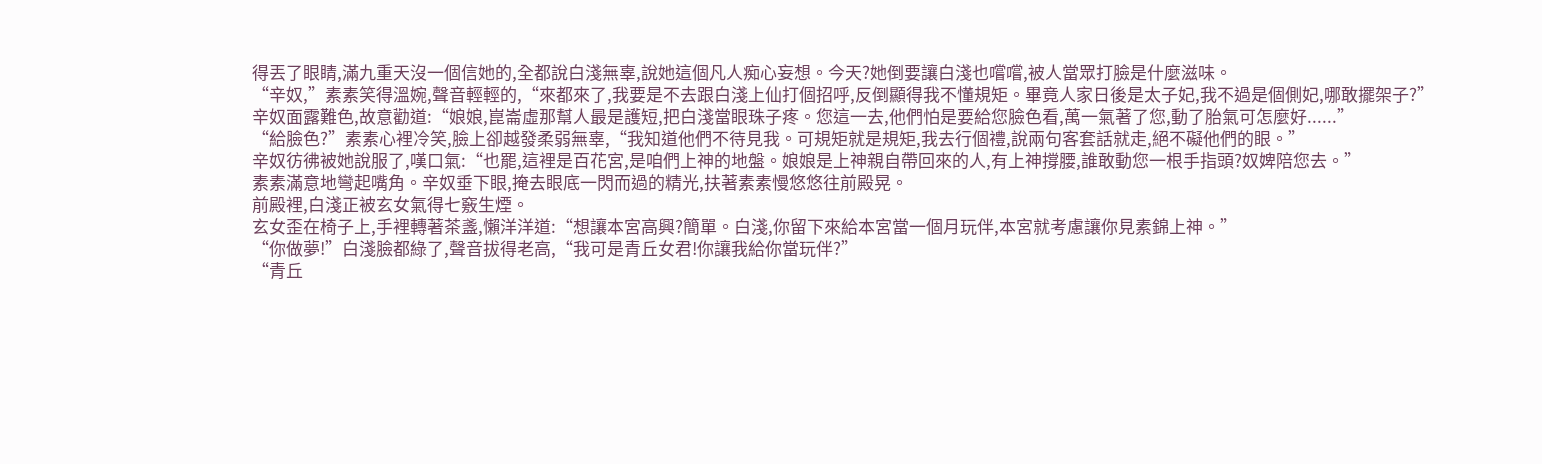得丟了眼睛,滿九重天沒一個信她的,全都說白淺無辜,說她這個凡人痴心妄想。今天?她倒要讓白淺也嚐嚐,被人當眾打臉是什麼滋味。
“辛奴,”素素笑得溫婉,聲音輕輕的,“來都來了,我要是不去跟白淺上仙打個招呼,反倒顯得我不懂規矩。畢竟人家日後是太子妃,我不過是個側妃,哪敢擺架子?”
辛奴面露難色,故意勸道:“娘娘,崑崙虛那幫人最是護短,把白淺當眼珠子疼。您這一去,他們怕是要給您臉色看,萬一氣著了您,動了胎氣可怎麼好......”
“給臉色?”素素心裡冷笑,臉上卻越發柔弱無辜,“我知道他們不待見我。可規矩就是規矩,我去行個禮,說兩句客套話就走,絕不礙他們的眼。”
辛奴彷彿被她說服了,嘆口氣:“也罷,這裡是百花宮,是咱們上神的地盤。娘娘是上神親自帶回來的人,有上神撐腰,誰敢動您一根手指頭?奴婢陪您去。”
素素滿意地彎起嘴角。辛奴垂下眼,掩去眼底一閃而過的精光,扶著素素慢悠悠往前殿晃。
前殿裡,白淺正被玄女氣得七竅生煙。
玄女歪在椅子上,手裡轉著茶盞,懶洋洋道:“想讓本宮高興?簡單。白淺,你留下來給本宮當一個月玩伴,本宮就考慮讓你見素錦上神。”
“你做夢!”白淺臉都綠了,聲音拔得老高,“我可是青丘女君!你讓我給你當玩伴?”
“青丘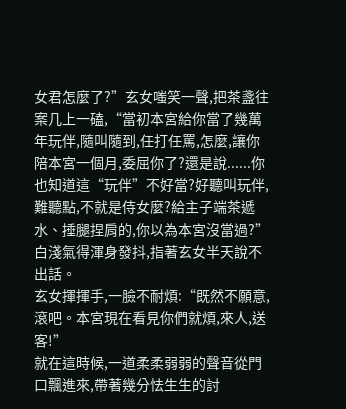女君怎麼了?”玄女嗤笑一聲,把茶盞往案几上一磕,“當初本宮給你當了幾萬年玩伴,隨叫隨到,任打任罵,怎麼,讓你陪本宮一個月,委屈你了?還是說......你也知道這“玩伴”不好當?好聽叫玩伴,難聽點,不就是侍女麼?給主子端茶遞水、捶腿捏肩的,你以為本宮沒當過?”
白淺氣得渾身發抖,指著玄女半天說不出話。
玄女揮揮手,一臉不耐煩:“既然不願意,滾吧。本宮現在看見你們就煩,來人,送客!”
就在這時候,一道柔柔弱弱的聲音從門口飄進來,帶著幾分怯生生的討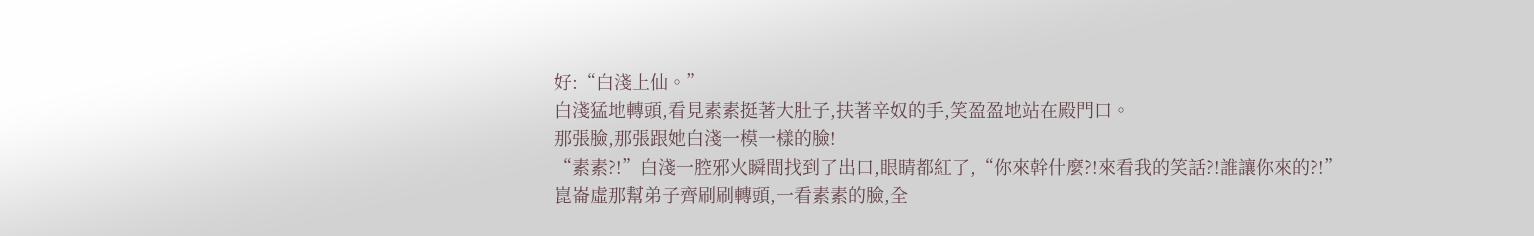好:“白淺上仙。”
白淺猛地轉頭,看見素素挺著大肚子,扶著辛奴的手,笑盈盈地站在殿門口。
那張臉,那張跟她白淺一模一樣的臉!
“素素?!”白淺一腔邪火瞬間找到了出口,眼睛都紅了,“你來幹什麼?!來看我的笑話?!誰讓你來的?!”
崑崙虛那幫弟子齊刷刷轉頭,一看素素的臉,全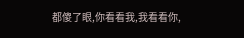都傻了眼,你看看我,我看看你,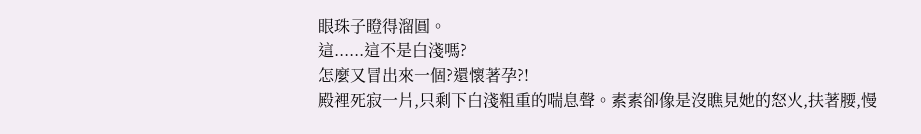眼珠子瞪得溜圓。
這......這不是白淺嗎?
怎麼又冒出來一個?還懷著孕?!
殿裡死寂一片,只剩下白淺粗重的喘息聲。素素卻像是沒瞧見她的怒火,扶著腰,慢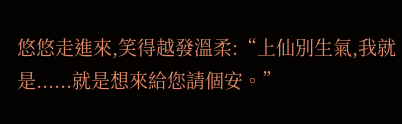悠悠走進來,笑得越發溫柔:“上仙別生氣,我就是......就是想來給您請個安。”